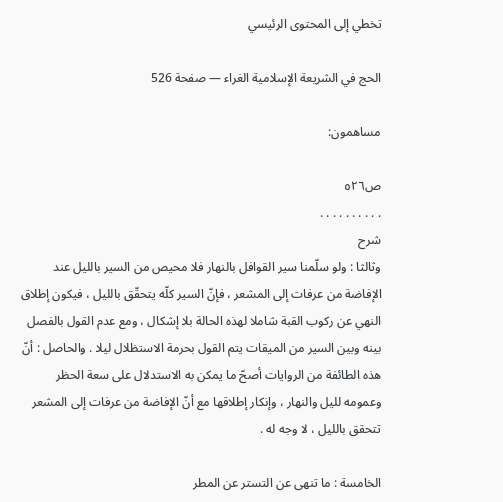تخطي إلى المحتوى الرئيسي

الحج في الشريعة الإسلامية الغراء — صفحة 526

مساهمون:

ص٥٢٦
. . . . . . . . . .
شرح
وثالثا : ولو سلّمنا سير القوافل بالنهار فلا محيص من السير بالليل عند الإفاضة من عرفات إلى المشعر ، فإنّ السير كلّه يتحقّق بالليل ، فيكون إطلاق النهي عن ركوب القبة شاملا لهذه الحالة بلا إشكال ، ومع عدم القول بالفصل بينه وبين السير من الميقات يتم القول بحرمة الاستظلال ليلا . والحاصل : أنّ هذه الطائفة من الروايات أصحّ ما يمكن به الاستدلال على سعة الحظر وعمومه لليل والنهار ، وإنكار إطلاقها مع أنّ الإفاضة من عرفات إلى المشعر تتحقق بالليل ، لا وجه له .

الخامسة : ما تنهى عن التستر عن المطر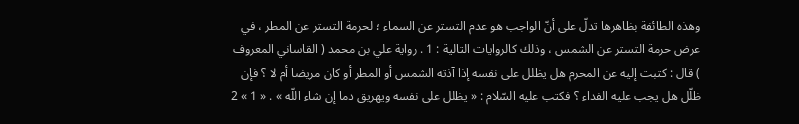وهذه الطائفة بظاهرها تدلّ على أنّ الواجب هو عدم التستر عن السماء ؛ لحرمة التستر عن المطر ، في عرض حرمة التستر عن الشمس ، وذلك كالروايات التالية : 1 . رواية علي بن محمد ( القاساني المعروف ) قال : كتبت إليه عن المحرم هل يظلل على نفسه إذا آذته الشمس أو المطر أو كان مريضا أم لا ؟ فإن ظلّل هل يجب عليه الفداء ؟ فكتب عليه السّلام : « يظلل على نفسه ويهريق دما إن شاء اللّه » . « 1 » 2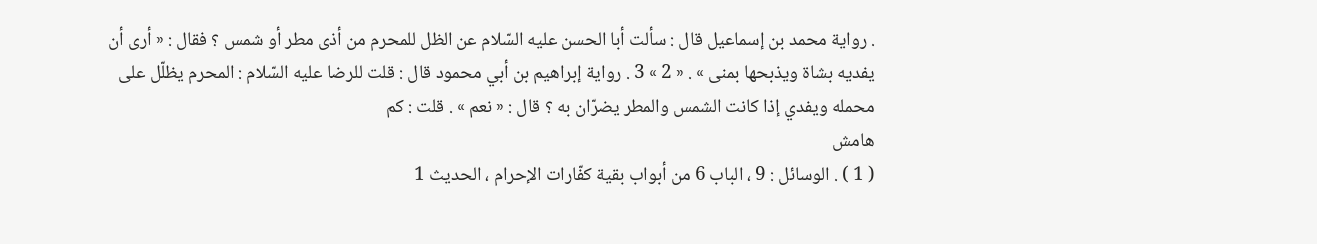. رواية محمد بن إسماعيل قال : سألت أبا الحسن عليه السّلام عن الظل للمحرم من أذى مطر أو شمس ؟ فقال : « أرى أن يفديه بشاة ويذبحها بمنى » . « 2 » 3 . رواية إبراهيم بن أبي محمود قال : قلت للرضا عليه السّلام : المحرم يظلّل على محمله ويفدي إذا كانت الشمس والمطر يضرّان به ؟ قال : « نعم » . قلت : كم
هامش
( 1 ) . الوسائل : 9 ، الباب 6 من أبواب بقية كفّارات الإحرام ، الحديث 1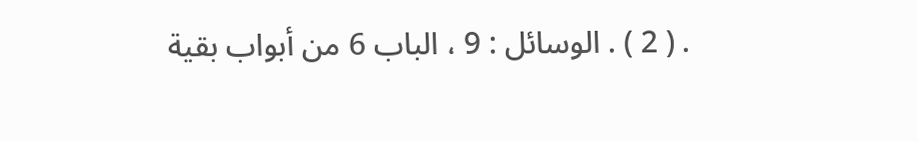. ( 2 ) . الوسائل : 9 ، الباب 6 من أبواب بقية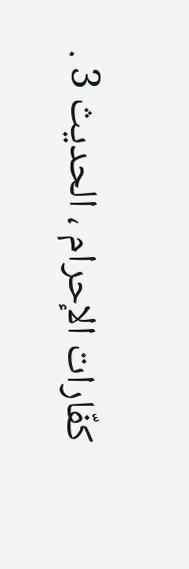كفّارات الإحرام ، الحديث 3 .